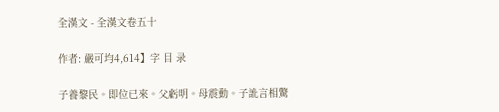全漢文 - 全漢文卷五十

作者: 嚴可均4,614】字 目 录

子養黎民。即位已來。父虧明。母震動。子訛言相驚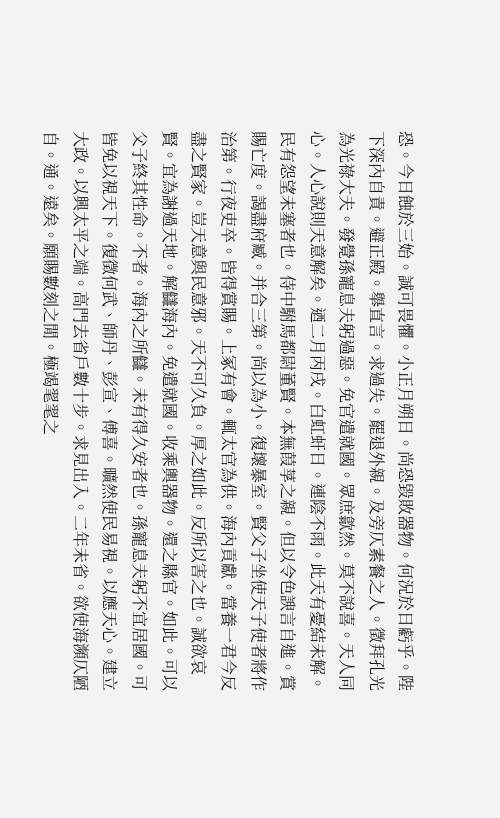恐。今日蝕於三始。誠可畏懼。小正月朔日。尚恐毀敗器物。何況於日虧乎。陛下深內自責。避正殿。舉直言。求過失。罷退外親。及旁仄素餐之人。徵拜孔光為光祿大夫。發覺孫寵息夫躬過惡。免官遣就國。眾庶歙然。莫不說喜。天人同心。人心說則天意解矣。迺二月丙戌。白虹虷日。連陰不雨。此天有憂結未解。民有怨望未塞者也。侍中駙馬都尉董賢。本無葭莩之親。但以令色諛言自進。賞賜亡度。謁盡府臧。并合三第。尚以為小。復壞暴室。賢父子坐使天子使者將作治第。行夜吏卒。皆得賞賜。上冢有會。輒太官為供。海內貢獻。當養一君今反盡之賢家。豈天意與民意邪。天不可久負。厚之如此。反所以害之也。誠欲哀賢。宜為謝過天地。解讎海內。免遣就國。收乘輿器物。還之縣官。如此。可以父子終其性命。不者。海內之所讎。未有得久安者也。孫寵息夫躬不宜居國。可皆免以視天下。復徵何武、師丹、彭宣、傅喜。曠然使民易視。以應天心。建立大政。以興太平之端。高門去省戶數十步。求見出入。二年未省。欲使海瀕仄陋自。通。遠矣。願賜數刻之閒。極竭毣毣之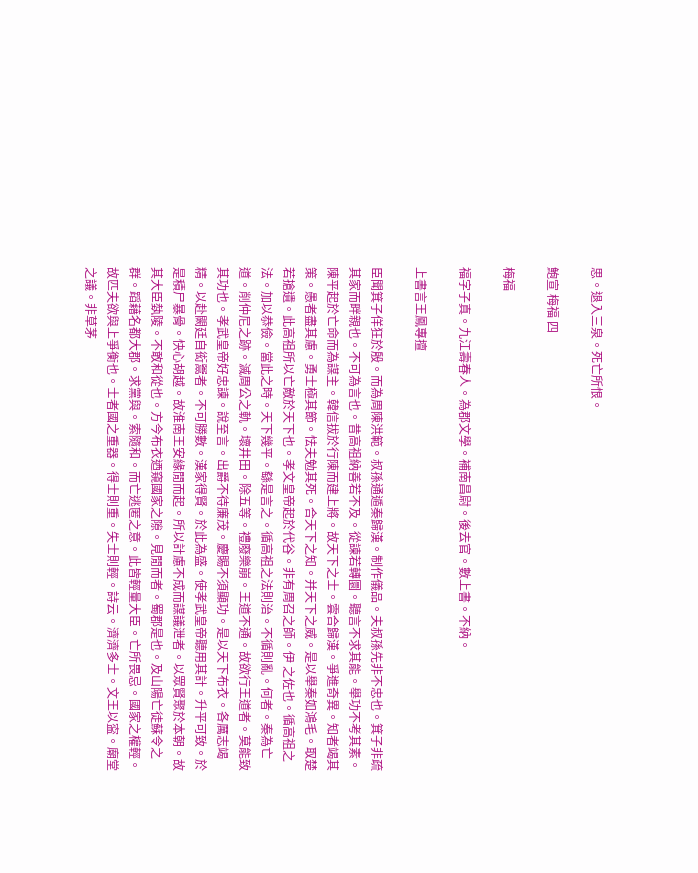思。退入三泉。死亡所恨。

鮑宣 梅福 四

梅福

福字子真。九江壽春人。為郡文學。補南昌尉。後去官。數上書。不納。

上書言王鳳專擅

臣聞箕子佯狂於殷。而為周陳洪範。叔孫通遁秦歸漢。制作儀品。夫叔孫先非不忠也。箕子非疏其家而畔親也。不可為言也。昔高祖納善若不及。從諫若轉圜。聽言不求其能。舉功不考其素。陳平起於亡命而為謀主。韓信拔於行陳而建上將。故天下之士。雲合歸漢。爭進奇異。知者竭其策。愚者盡其慮。勇士極其節。怯夫勉其死。合天下之知。并天下之威。是以舉秦如鴻毛。取楚若搶遺。此高祖所以亡敵於天下也。孝文皇帝起於代谷。非有周召之師。伊 之佐也。循高祖之法。加以恭儉。當此之時。天下幾平。繇是言之。循高祖之法則治。不循則亂。何者。秦為亡道。削仲尼之跡。滅周公之軌。壞井田。除五等。禮廢樂崩。王道不通。故欲行王道者。莫能致其功也。孝武皇帝好忠諫。說至言。出爵不待廉茂。慶賜不須顯功。是以天下布衣。各厲志竭精。以赴闕廷自衒鬻者。不可勝數。漢家得賢。於此為盛。使孝武皇帝聽用其計。升平可致。於是積尸暴骨。快心胡越。故淮南王安緣閒而起。所以計慮不成而謀議泄者。以眾賢聚於本朝。故其大臣埶陵。不敢和從也。方今布衣迺窺國家之隙。見閒而者。蜀郡是也。及山陽亡徒蘇令之群。蹈藉名都大郡。求黨與。索隨和。而亡逃匿之意。此皆輕量大臣。亡所畏忌。國家之權輕。故匹夫欲與上爭衡也。士者國之重器。得士則重。失士則輕。詩云。濟濟多士。文王以寍。廟堂之議。非草茅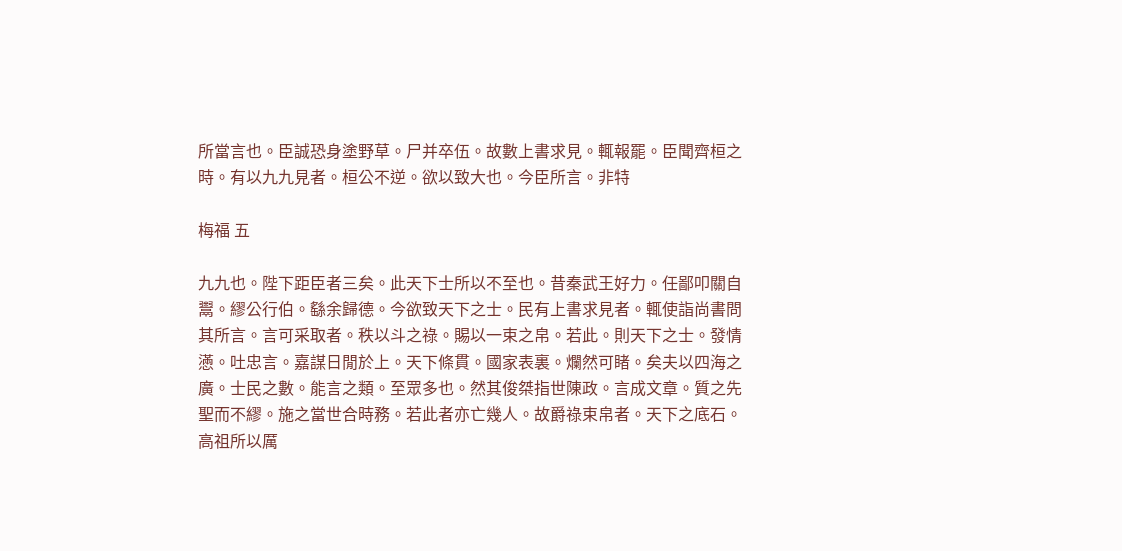所當言也。臣誠恐身塗野草。尸并卒伍。故數上書求見。輒報罷。臣聞齊桓之時。有以九九見者。桓公不逆。欲以致大也。今臣所言。非特

梅福 五

九九也。陛下距臣者三矣。此天下士所以不至也。昔秦武王好力。任鄙叩關自鬻。繆公行伯。繇余歸德。今欲致天下之士。民有上書求見者。輒使詣尚書問其所言。言可采取者。秩以斗之祿。賜以一束之帛。若此。則天下之士。發情懣。吐忠言。嘉謀日閒於上。天下條貫。國家表裏。爛然可睹。矣夫以四海之廣。士民之數。能言之類。至眾多也。然其俊桀指世陳政。言成文章。質之先聖而不繆。施之當世合時務。若此者亦亡幾人。故爵祿束帛者。天下之底石。高祖所以厲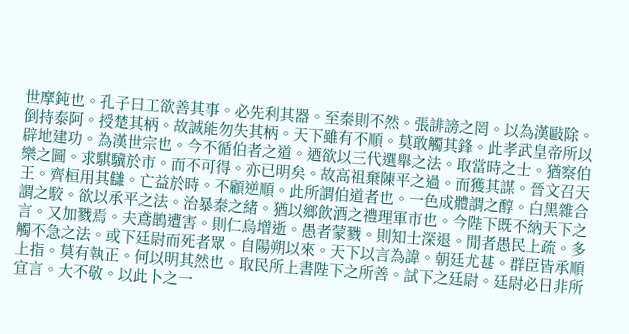世摩鈍也。孔子曰工欲善其事。必先利其器。至秦則不然。張誹謗之罔。以為漢敺除。倒持泰阿。授楚其柄。故誠能勿失其柄。天下雖有不順。莫敢觸其鋒。此孝武皇帝所以辟地建功。為漢世宗也。今不循伯者之道。迺欲以三代選舉之法。取當時之士。猶察伯樂之圖。求騏驥於市。而不可得。亦已明矣。故高祖棄陳平之過。而獲其謀。晉文召天王。齊桓用其讎。亡益於時。不顧逆順。此所謂伯道者也。一色成體謂之醇。白黑雜合謂之駮。欲以承平之法。治暴秦之緒。猶以鄉飲酒之禮理軍市也。今陛下既不納天下之言。又加戮焉。夫鳶鵲遭害。則仁烏增逝。愚者蒙戮。則知士深退。閒者愚民上疏。多觸不急之法。或下廷尉而死者眾。自陽朔以來。天下以言為諱。朝廷尤甚。群臣皆承順上指。莫有執正。何以明其然也。取民所上書陛下之所善。試下之廷尉。廷尉必日非所宜言。大不敬。以此卜之一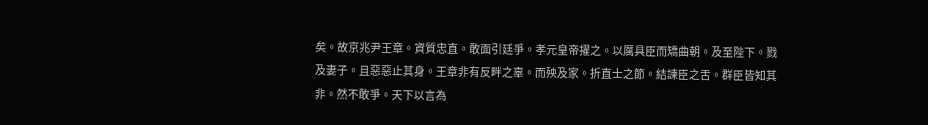矣。故京兆尹王章。資質忠直。敢面引廷爭。孝元皇帝擢之。以厲具臣而矯曲朝。及至陛下。戮及妻子。且惡惡止其身。王章非有反畔之辜。而殃及家。折直士之節。結諫臣之舌。群臣皆知其非。然不敢爭。天下以言為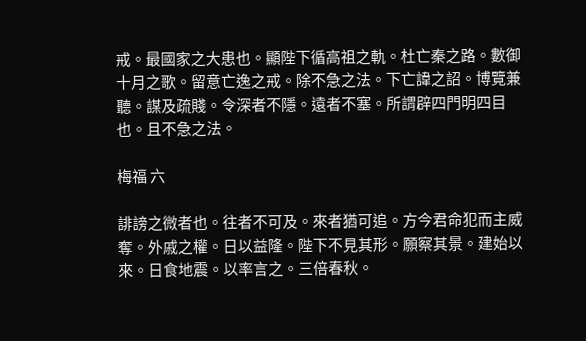戒。最國家之大患也。顯陛下循高祖之軌。杜亡秦之路。數御十月之歌。留意亡逸之戒。除不急之法。下亡諱之詔。博覽兼聽。謀及疏賤。令深者不隱。遠者不塞。所謂辟四門明四目也。且不急之法。

梅福 六

誹謗之微者也。往者不可及。來者猶可追。方今君命犯而主威奪。外戚之權。日以益隆。陛下不見其形。願察其景。建始以來。日食地震。以率言之。三倍春秋。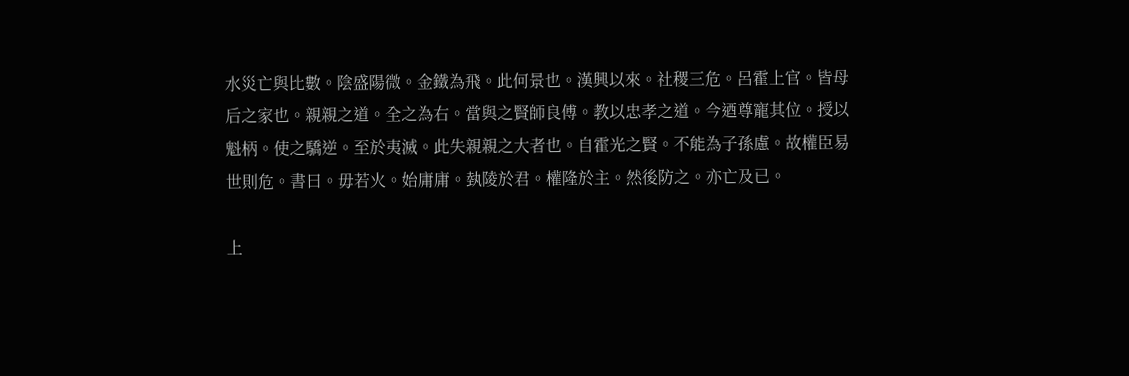水災亡與比數。陰盛陽微。金鐵為飛。此何景也。漢興以來。社稷三危。呂霍上官。皆母后之家也。親親之道。全之為右。當與之賢師良傅。教以忠孝之道。今迺尊寵其位。授以魁柄。使之驕逆。至於夷滅。此失親親之大者也。自霍光之賢。不能為子孫慮。故權臣易世則危。書曰。毋若火。始庸庸。埶陵於君。權隆於主。然後防之。亦亡及已。

上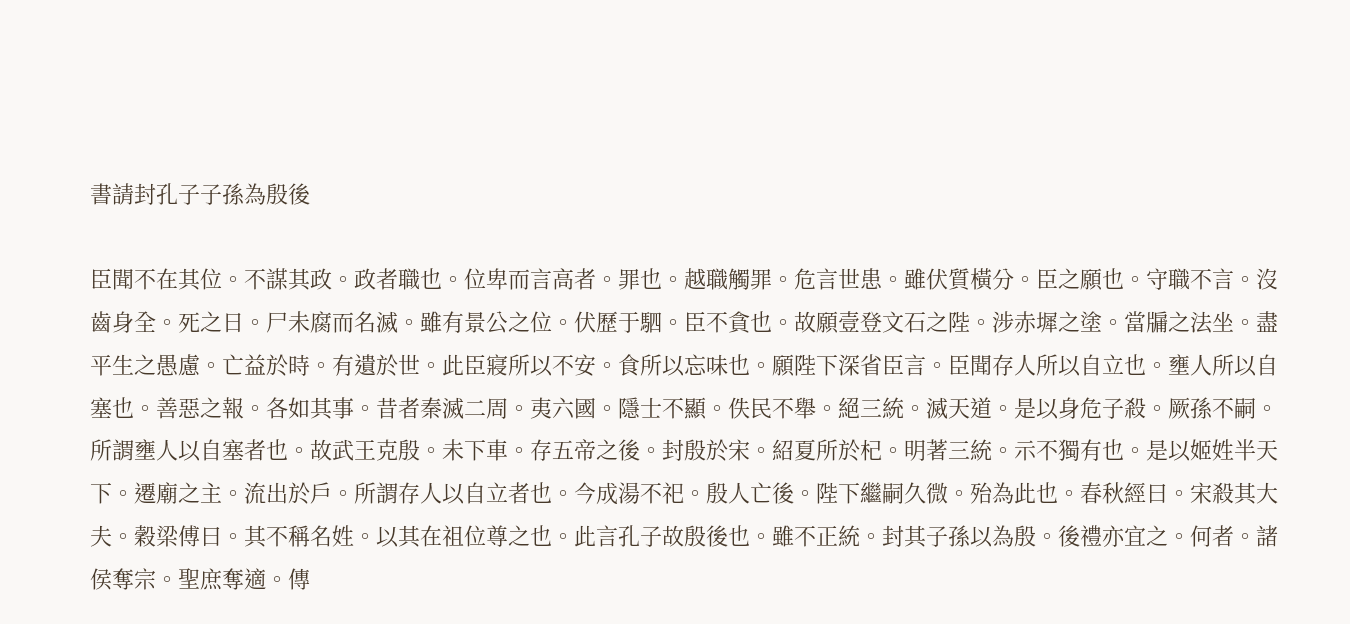書請封孔子子孫為殷後

臣聞不在其位。不謀其政。政者職也。位卑而言高者。罪也。越職觸罪。危言世患。雖伏質橫分。臣之願也。守職不言。沒齒身全。死之日。尸未腐而名滅。雖有景公之位。伏歷于駟。臣不貪也。故願壹登文石之陛。涉赤墀之塗。當牖之法坐。盡平生之愚慮。亡益於時。有遺於世。此臣寢所以不安。食所以忘味也。願陛下深省臣言。臣聞存人所以自立也。壅人所以自塞也。善惡之報。各如其事。昔者秦滅二周。夷六國。隱士不顯。佚民不舉。絕三統。滅天道。是以身危子殺。厥孫不嗣。所謂壅人以自塞者也。故武王克殷。未下車。存五帝之後。封殷於宋。紹夏所於杞。明著三統。示不獨有也。是以姬姓半天下。遷廟之主。流出於戶。所謂存人以自立者也。今成湯不祀。殷人亡後。陛下繼嗣久微。殆為此也。春秋經曰。宋殺其大夫。穀梁傅曰。其不稱名姓。以其在祖位尊之也。此言孔子故殷後也。雖不正統。封其子孫以為殷。後禮亦宜之。何者。諸侯奪宗。聖庶奪適。傳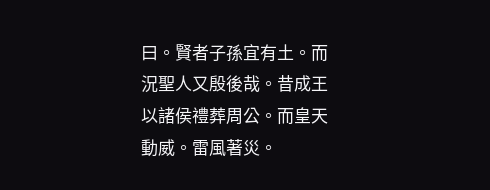曰。賢者子孫宜有土。而況聖人又殷後哉。昔成王以諸侯禮葬周公。而皇天動威。雷風著災。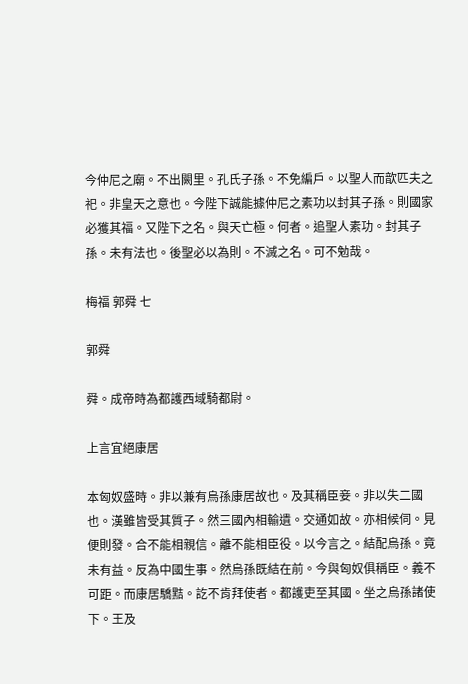今仲尼之廟。不出闕里。孔氏子孫。不免編戶。以聖人而歆匹夫之祀。非皇天之意也。今陛下誠能據仲尼之素功以封其子孫。則國家必獲其福。又陛下之名。與天亡極。何者。追聖人素功。封其子孫。未有法也。後聖必以為則。不滅之名。可不勉哉。

梅福 郭舜 七

郭舜

舜。成帝時為都護西域騎都尉。

上言宜絕康居

本匈奴盛時。非以兼有烏孫康居故也。及其稱臣妾。非以失二國也。漢雖皆受其質子。然三國內相輸遺。交通如故。亦相候伺。見便則發。合不能相親信。離不能相臣役。以今言之。結配烏孫。竟未有益。反為中國生事。然烏孫既結在前。今與匈奴俱稱臣。義不可距。而康居驕黠。訖不肯拜使者。都護吏至其國。坐之烏孫諸使下。王及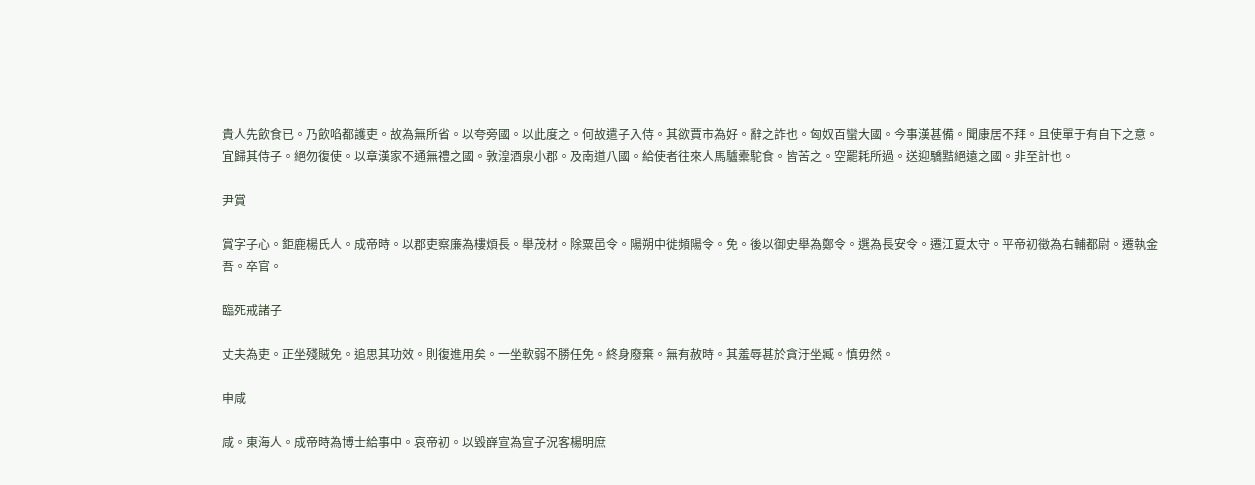貴人先飲食已。乃飲啗都護吏。故為無所省。以夸旁國。以此度之。何故遣子入侍。其欲賈市為好。辭之詐也。匈奴百蠻大國。今事漢甚備。聞康居不拜。且使單于有自下之意。宜歸其侍子。絕勿復使。以章漢家不通無禮之國。敦湟酒泉小郡。及南道八國。給使者往來人馬驢橐駝食。皆苦之。空罷耗所過。送迎驕黠絕遠之國。非至計也。

尹賞

賞字子心。鉅鹿楊氏人。成帝時。以郡吏察廉為樓煩長。舉茂材。除粟邑令。陽朔中徙頻陽令。免。後以御史舉為鄭令。選為長安令。遷江夏太守。平帝初徵為右輔都尉。遷執金吾。卒官。

臨死戒諸子

丈夫為吏。正坐殘賊免。追思其功效。則復進用矣。一坐軟弱不勝任免。終身廢棄。無有赦時。其羞辱甚於貪汙坐臧。慎毋然。

申咸

咸。東海人。成帝時為博士給事中。哀帝初。以毀嶭宣為宣子況客楊明庶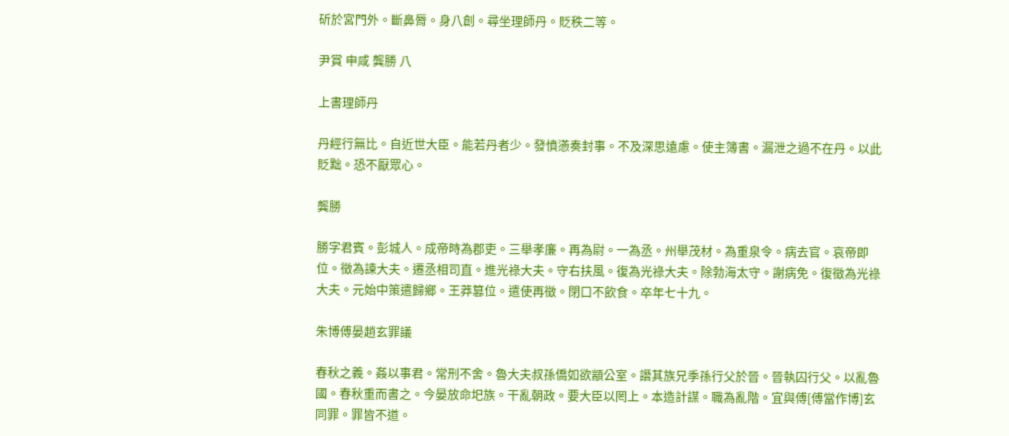斫於宮門外。斷鼻脣。身八創。尋坐理師丹。貶秩二等。

尹賞 申咸 龔勝 八

上書理師丹

丹經行無比。自近世大臣。能若丹者少。發憤懣奏封事。不及深思遠慮。使主簿書。漏泄之過不在丹。以此貶黜。恐不厭眾心。

龔勝

勝字君賓。彭城人。成帝時為郡吏。三舉孝廉。再為尉。一為丞。州舉茂材。為重泉令。病去官。哀帝即位。徵為諫大夫。遷丞相司直。進光祿大夫。守右扶風。復為光祿大夫。除勃海太守。謝病免。復徵為光祿大夫。元始中策遣歸鄉。王莽篡位。遣使再徵。閉口不飲食。卒年七十九。

朱博傅晏趙玄罪議

春秋之義。姦以事君。常刑不舍。魯大夫叔孫僑如欲顓公室。譖其族兄季孫行父於晉。晉執囚行父。以亂魯國。春秋重而書之。今晏放命圯族。干亂朝政。要大臣以罔上。本造計謀。職為亂階。宜與傅[傅當作博]玄同罪。罪皆不道。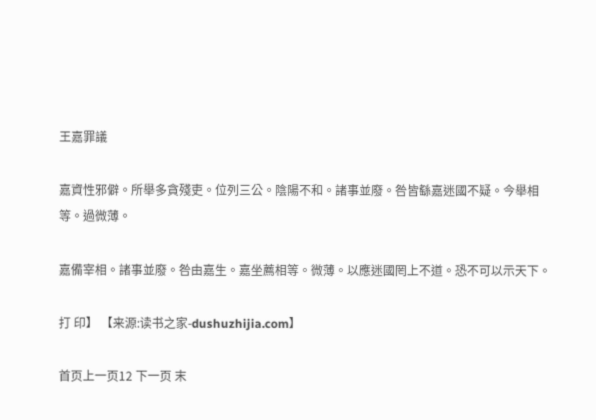王嘉罪議

嘉資性邪僻。所舉多貪殘吏。位列三公。陰陽不和。諸事並廢。咎皆繇嘉迷國不疑。今舉相等。過微薄。

嘉備宰相。諸事並廢。咎由嘉生。嘉坐薦相等。微薄。以應迷國罔上不道。恐不可以示天下。

打 印】 【来源:读书之家-dushuzhijia.com】

首页上一页12 下一页 末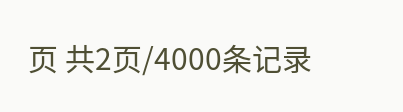页 共2页/4000条记录